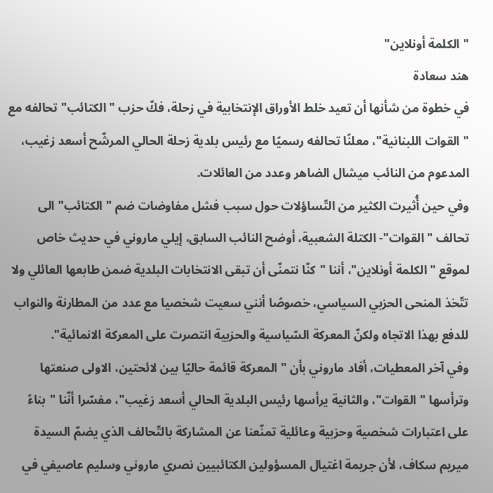"الكلمة أونلاين"
هند سعادة
في خطوة من شأنها أن تعيد خلط الأوراق الإنتخابية في زحلة، فكّ حزب "الكتائب" تحالفه مع "القوات اللبنانية"، معلنًا تحالفه رسميًا مع رئيس بلدية زحلة الحالي المرشّح أسعد زغيب، المدعوم من النائب ميشال الضاهر وعدد من العائلات.
وفي حين أُثيرت الكثير من التّساؤلات حول سبب فشل مفاوضات ضم "الكتائب" الى تحالف "القوات"- الكتلة الشعبية، أوضح النائب السابق، إيلي ماروني في حديث خاص لموقع "الكلمة أونلاين"، أننا "كنّا نتمنّى أن تبقى الانتخابات البلدية ضمن طابعها العائلي ولا تتّخذ المنحى الحزبي السياسي، خصوصًا أنني سعيت شخصيا مع عدد من المطارنة والنواب للدفع بهذا الاتجاه ولكنّ المعركة السّياسية والحزبية انتصرت على المعركة الانمائية".
وفي آخر المعطيات، أفاد ماروني بأن "المعركة قائمة حاليًا بين لائحتين، الاولى صنعتها وترأسها "القوات"، والثانية يرأسها رئيس البلدية الحالي أسعد زغيب"، مفسّرا أنّنا "بناءً على اعتبارات شخصية وحزبية وعائلية تمنّعنا عن المشاركة بالتّحالف الذي يضمّ السيدة ميريم سكاف، لأن جريمة اغتيال المسؤولين الكتائبيين نصري ماروني وسليم عاصيفي في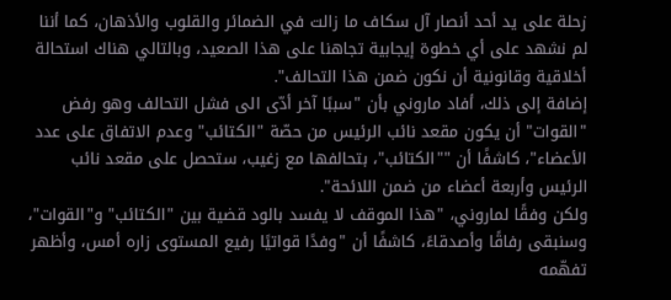زحلة على يد أحد أنصار آل سكاف ما زالت في الضمائر والقلوب والأذهان، كما أننا لم نشهد على أي خطوة إيجابية تجاهنا على هذا الصعيد، وبالتالي هناك استحالة أخلاقية وقانونية أن نكون ضمن هذا التحالف".
إضافة إلى ذلك، أفاد ماروني بأن "سببًا آخر أدّى الى فشل التحالف وهو رفض "القوات" أن يكون مقعد نائب الرئيس من حصّة "الكتائب" وعدم الاتفاق على عدد الأعضاء"، كاشفًا أن ""الكتائب"، بتحالفها مع زغيب، ستحصل على مقعد نائب الرئيس وأربعة أعضاء من ضمن اللائحة".
ولكن وفقًا لماروني، "هذا الموقف لا يفسد بالود قضية بين "الكتائب" و"القوات"، وسنبقى رفاقًا وأصدقاءً، كاشفًا أن "وفدًا قواتيًا رفيع المستوى زاره أمس، وأظهر تفهّمه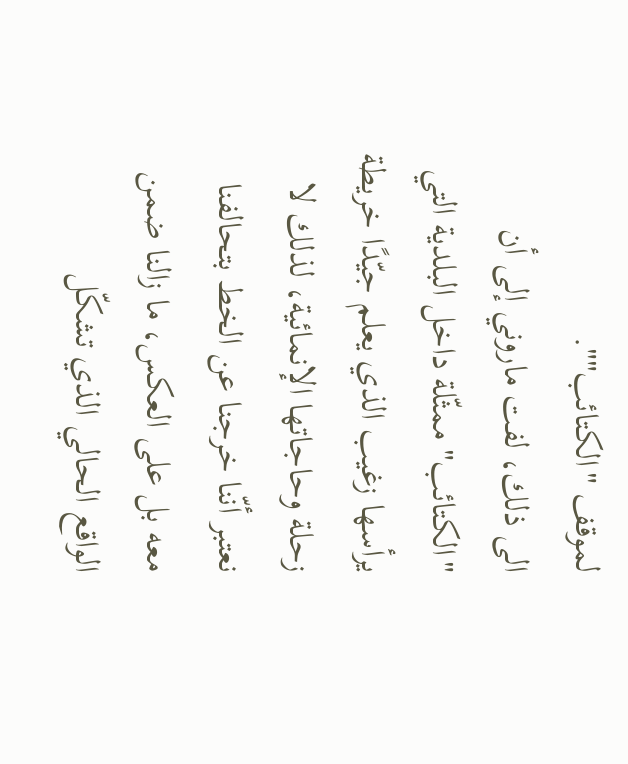لموقف "الكتائب"".
الى ذلك، لفت ماروني إلى أن "الكتائب" ممثّلة داخل البلدية التي يرأسها زغيب الذي يعلم جيّدًا خريطة زحلة وحاجاتها الإنمائية، لذلك لا نعتبر أنّنا خرجنا عن الخط بتحالفنا معه بل على العكس، ما زالنا ضمن الواقع الحالي الذي تشكّل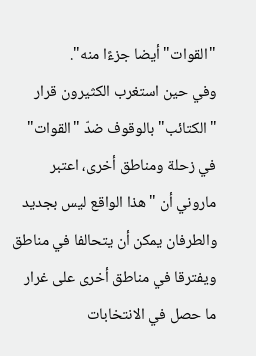"القوات" أيضا جزءًا منه".
وفي حين استغرب الكثيرون قرار "الكتائب" بالوقوف ضدّ "القوات" في زحلة ومناطق أخرى، اعتبر ماروني أن "هذا الواقع ليس بجديد والطرفان يمكن أن يتحالفا في مناطق ويفترقا في مناطق أخرى على غرار ما حصل في الانتخابات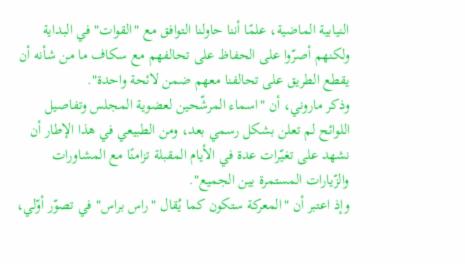النيابية الماضية، علمًا أننا حاولنا التوافق مع "القوات" في البداية ولكنهم أصرّوا على الحفاظ على تحالفهم مع سكاف ما من شأنه أن يقطع الطريق على تحالفنا معهم ضمن لائحة واحدة".
وذكر ماروني، أن "اسماء المرشّحين لعضوية المجلس وتفاصيل اللوائح لم تعلن بشكل رسمي بعد، ومن الطبيعي في هذا الإطار أن نشهد على تغيّرات عدة في الأيام المقبلة تزامنًا مع المشاورات والزّيارات المستمرة بين الجميع".
وإذ اعتبر أن "المعركة ستكون كما يُقال "راس براس" في تصوّر أوّلي،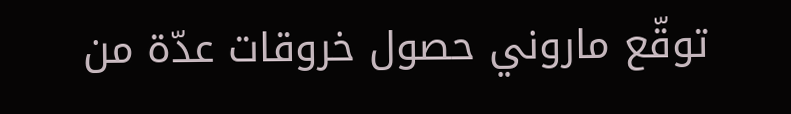توقّع ماروني حصول خروقات عدّة من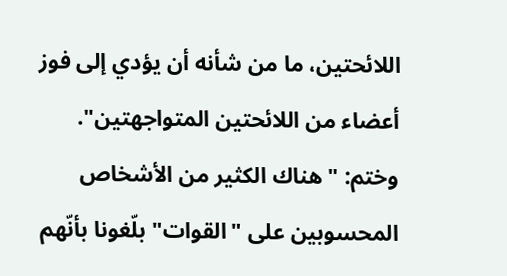اللائحتين، ما من شأنه أن يؤدي إلى فوز أعضاء من اللائحتين المتواجهتين".
وختم: "هناك الكثير من الأشخاص المحسوبين على "القوات" بلّغونا بأنّهم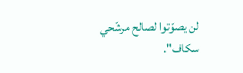لن يصوّتوا لصالح مرشّحي سكاف".